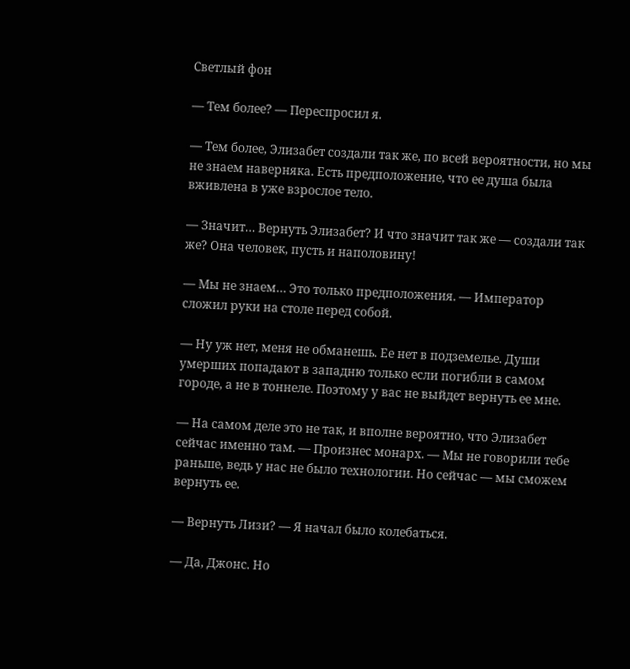Светлый фон

— Тем более? — Переспросил я.

— Тем более, Элизабет создали так же, по всей вероятности, но мы не знаем наверняка. Есть предположение, что ее душа была вживлена в уже взрослое тело.

— Значит… Вернуть Элизабет? И что значит так же — создали так же? Она человек, пусть и наполовину!

— Мы не знаем… Это только предположения. — Император сложил руки на столе перед собой.

— Ну уж нет, меня не обманешь. Ее нет в подземелье. Души умерших попадают в западню только если погибли в самом городе, а не в тоннеле. Поэтому у вас не выйдет вернуть ее мне.

— На самом деле это не так, и вполне вероятно, что Элизабет сейчас именно там. — Произнес монарх. — Мы не говорили тебе раньше, ведь у нас не было технологии. Но сейчас — мы сможем вернуть ее.

— Вернуть Лизи? — Я начал было колебаться.

— Да, Джонс. Но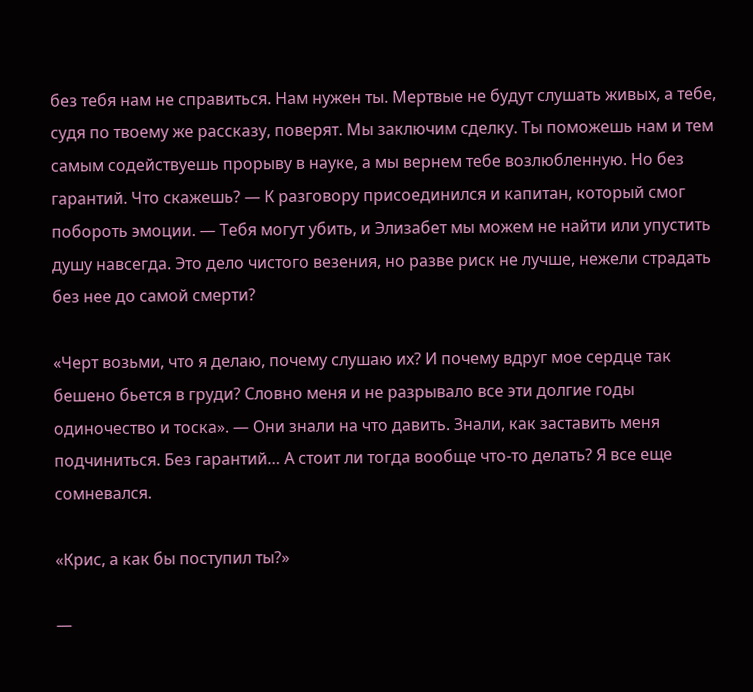без тебя нам не справиться. Нам нужен ты. Мертвые не будут слушать живых, а тебе, судя по твоему же рассказу, поверят. Мы заключим сделку. Ты поможешь нам и тем самым содействуешь прорыву в науке, а мы вернем тебе возлюбленную. Но без гарантий. Что скажешь? — К разговору присоединился и капитан, который смог побороть эмоции. — Тебя могут убить, и Элизабет мы можем не найти или упустить душу навсегда. Это дело чистого везения, но разве риск не лучше, нежели страдать без нее до самой смерти?

«Черт возьми, что я делаю, почему слушаю их? И почему вдруг мое сердце так бешено бьется в груди? Словно меня и не разрывало все эти долгие годы одиночество и тоска». — Они знали на что давить. Знали, как заставить меня подчиниться. Без гарантий… А стоит ли тогда вообще что-то делать? Я все еще сомневался.

«Крис, а как бы поступил ты?»

—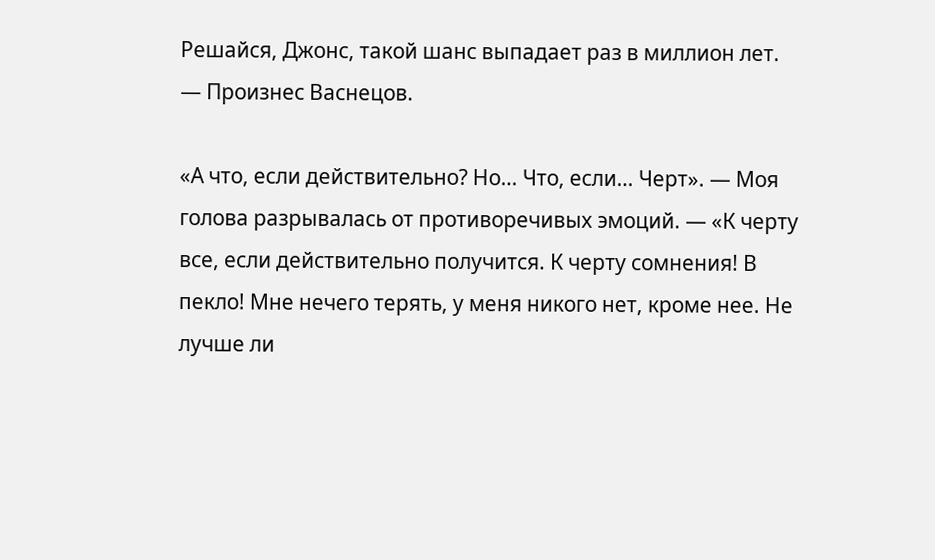Решайся, Джонс, такой шанс выпадает раз в миллион лет. — Произнес Васнецов.

«А что, если действительно? Но… Что, если… Черт». — Моя голова разрывалась от противоречивых эмоций. — «К черту все, если действительно получится. К черту сомнения! В пекло! Мне нечего терять, у меня никого нет, кроме нее. Не лучше ли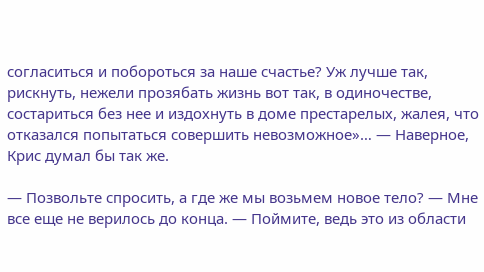согласиться и побороться за наше счастье? Уж лучше так, рискнуть, нежели прозябать жизнь вот так, в одиночестве, состариться без нее и издохнуть в доме престарелых, жалея, что отказался попытаться совершить невозможное»… — Наверное, Крис думал бы так же.

— Позвольте спросить, а где же мы возьмем новое тело? — Мне все еще не верилось до конца. — Поймите, ведь это из области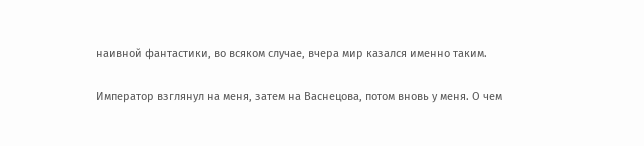наивной фантастики, во всяком случае, вчера мир казался именно таким.

Император взглянул на меня, затем на Васнецова, потом вновь у меня. О чем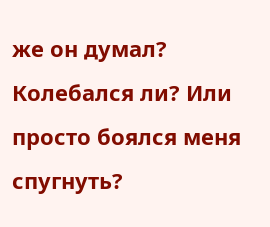же он думал? Колебался ли? Или просто боялся меня спугнуть?